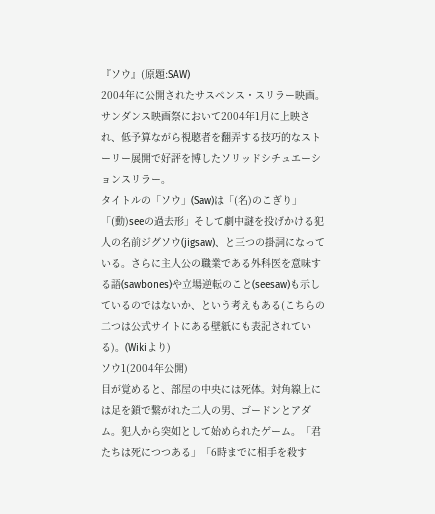『ソウ』(原題:SAW)
2004年に公開されたサスペンス・スリラー映画。
サンダンス映画祭において2004年1月に上映され、低予算ながら視聴者を翻弄する技巧的なストーリー展開で好評を博したソリッドシチュエーションスリラー。
タイトルの「ソウ」(Saw)は「(名)のこぎり」「(動)seeの過去形」そして劇中謎を投げかける犯人の名前ジグソウ(jigsaw)、と三つの掛詞になっている。さらに主人公の職業である外科医を意味する語(sawbones)や立場逆転のこと(seesaw)も示しているのではないか、という考えもある(こちらの二つは公式サイトにある壁紙にも表記されている)。(Wikiより)
ソウ1(2004年公開)
目が覚めると、部屋の中央には死体。対角線上には足を鎖で繋がれた二人の男、ゴードンとアダム。犯人から突如として始められたゲーム。「君たちは死につつある」「6時までに相手を殺す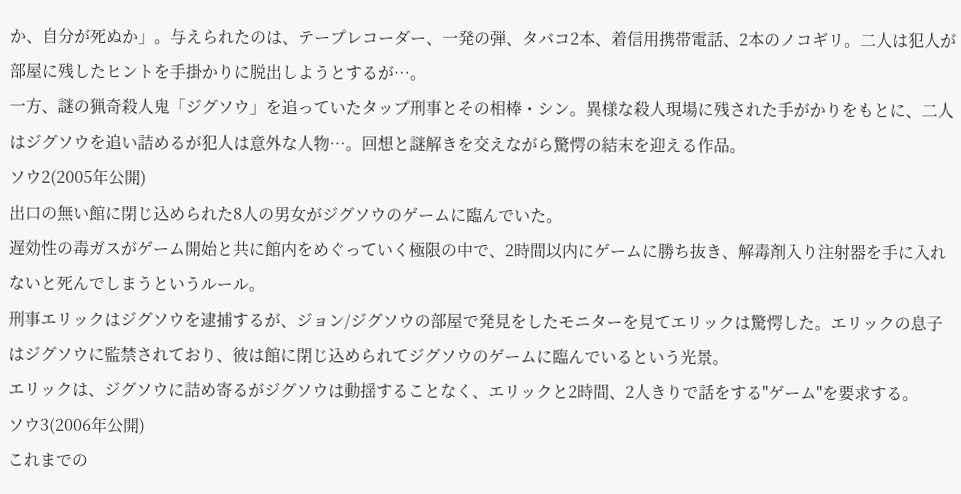か、自分が死ぬか」。与えられたのは、テープレコーダー、一発の弾、タバコ2本、着信用携帯電話、2本のノコギリ。二人は犯人が部屋に残したヒントを手掛かりに脱出しようとするが…。
一方、謎の猟奇殺人鬼「ジグソウ」を追っていたタップ刑事とその相棒・シン。異様な殺人現場に残された手がかりをもとに、二人はジグソウを追い詰めるが犯人は意外な人物…。回想と謎解きを交えながら驚愕の結末を迎える作品。
ソウ2(2005年公開)
出口の無い館に閉じ込められた8人の男女がジグソウのゲームに臨んでいた。
遅効性の毒ガスがゲーム開始と共に館内をめぐっていく極限の中で、2時間以内にゲームに勝ち抜き、解毒剤入り注射器を手に入れないと死んでしまうというルール。
刑事エリックはジグソウを逮捕するが、ジョン/ジグソウの部屋で発見をしたモニターを見てエリックは驚愕した。エリックの息子はジグソウに監禁されており、彼は館に閉じ込められてジグソウのゲームに臨んでいるという光景。
エリックは、ジグソウに詰め寄るがジグソウは動揺することなく、エリックと2時間、2人きりで話をする"ゲーム"を要求する。
ソウ3(2006年公開)
これまでの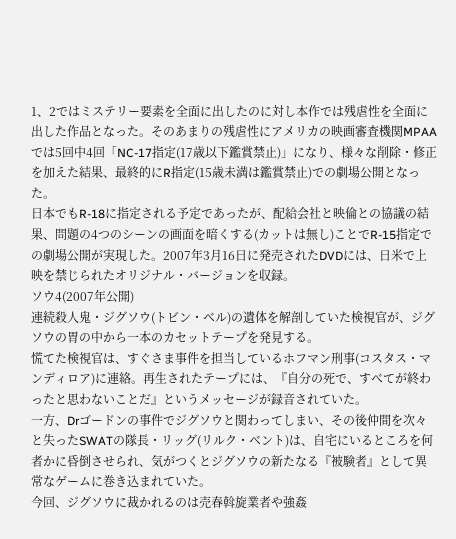1、2ではミステリー要素を全面に出したのに対し本作では残虐性を全面に出した作品となった。そのあまりの残虐性にアメリカの映画審査機関MPAAでは5回中4回「NC-17指定(17歳以下鑑賞禁止)」になり、様々な削除・修正を加えた結果、最終的にR指定(15歳未満は鑑賞禁止)での劇場公開となった。
日本でもR-18に指定される予定であったが、配給会社と映倫との協議の結果、問題の4つのシーンの画面を暗くする(カットは無し)ことでR-15指定での劇場公開が実現した。2007年3月16日に発売されたDVDには、日米で上映を禁じられたオリジナル・バージョンを収録。
ソウ4(2007年公開)
連続殺人鬼・ジグソウ(トビン・ベル)の遺体を解剖していた検視官が、ジグソウの胃の中から一本のカセットテープを発見する。
慌てた検視官は、すぐさま事件を担当しているホフマン刑事(コスタス・マンディロア)に連絡。再生されたテープには、『自分の死で、すべてが終わったと思わないことだ』というメッセージが録音されていた。
一方、Drゴードンの事件でジグソウと関わってしまい、その後仲間を次々と失ったSWATの隊長・リッグ(リルク・ベント)は、自宅にいるところを何者かに昏倒させられ、気がつくとジグソウの新たなる『被験者』として異常なゲームに巻き込まれていた。
今回、ジグソウに裁かれるのは売春斡旋業者や強姦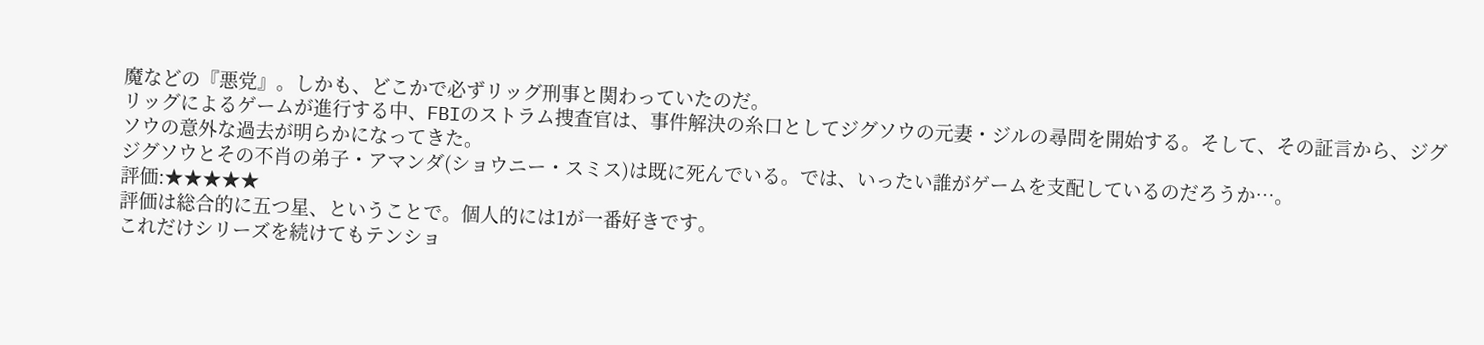魔などの『悪党』。しかも、どこかで必ずリッグ刑事と関わっていたのだ。
リッグによるゲームが進行する中、FBIのストラム捜査官は、事件解決の糸口としてジグソウの元妻・ジルの尋問を開始する。そして、その証言から、ジグソウの意外な過去が明らかになってきた。
ジグソウとその不肖の弟子・アマンダ(ショウニー・スミス)は既に死んでいる。では、いったい誰がゲームを支配しているのだろうか…。
評価:★★★★★
評価は総合的に五つ星、ということで。個人的には1が一番好きです。
これだけシリーズを続けてもテンショ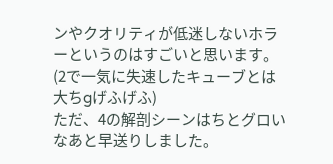ンやクオリティが低迷しないホラーというのはすごいと思います。(2で一気に失速したキューブとは大ちgげふげふ)
ただ、4の解剖シーンはちとグロいなあと早送りしました。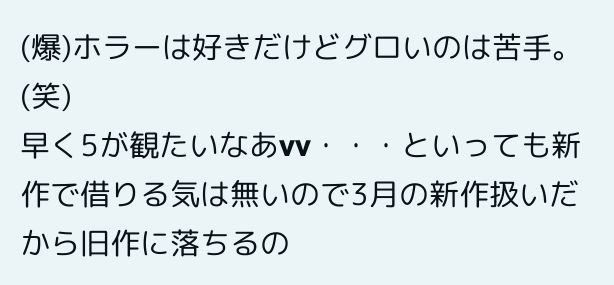(爆)ホラーは好きだけどグロいのは苦手。(笑)
早く5が観たいなあvv・・・といっても新作で借りる気は無いので3月の新作扱いだから旧作に落ちるの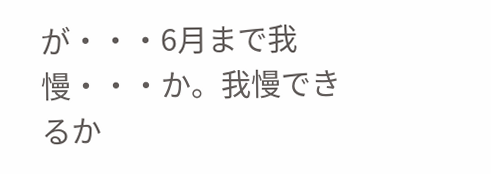が・・・6月まで我慢・・・か。我慢できるか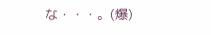な・・・。(爆)